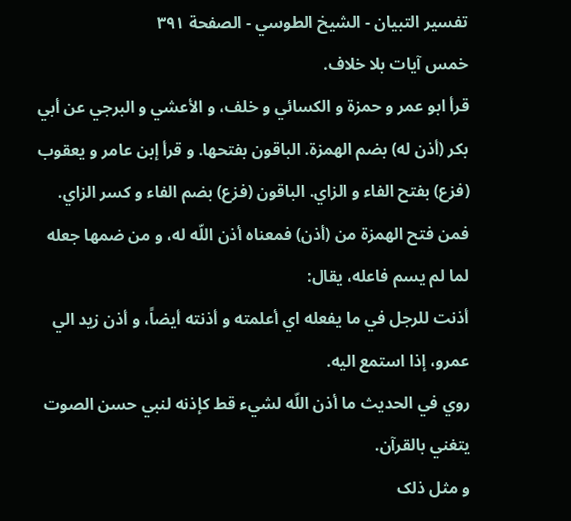تفسير التبيان - الشيخ الطوسي - الصفحة ٣٩١
خمس آيات بلا خلاف.
قرأ ابو عمر و حمزة و الكسائي و خلف، و الأعشي و البرجي عن أبي بكر (أذن له) بضم الهمزة. الباقون بفتحها. و قرأ إبن عامر و يعقوب (فزع) بفتح الفاء و الزاي. الباقون (فزع) بضم الفاء و كسر الزاي. فمن فتح الهمزة من (أذن) فمعناه أذن اللّه له، و من ضمها جعله لما لم يسم فاعله، يقال:
أذنت للرجل في ما يفعله اي أعلمته و أذنته أيضاً، و أذن زيد الي عمرو، إذا استمع اليه.
روي في الحديث ما أذن اللّه لشيء قط كإذنه لنبي حسن الصوت يتغني بالقرآن.
و مثل ذلک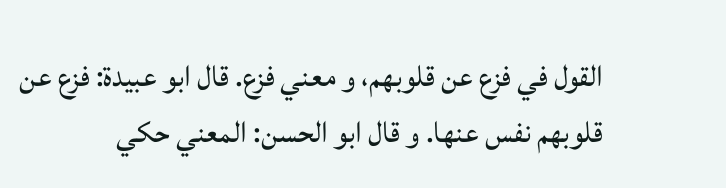القول في فزع عن قلوبهم، و معني فزع. قال ابو عبيدة: فزع عن قلوبهم نفس عنها. و قال ابو الحسن: المعني حكي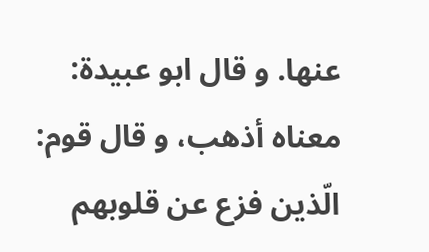عنها. و قال ابو عبيدة: معناه أذهب، و قال قوم: الّذين فزع عن قلوبهم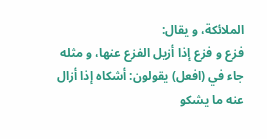الملائكة، و يقال:
فزع و فزع إذا أزيل الفزع عنها، و مثله جاء في (افعل) يقولون: أشكاه إذا أزال عنه ما يشكو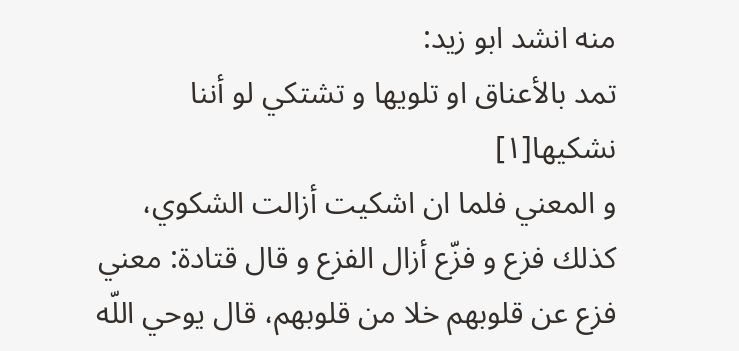منه انشد ابو زيد:
تمد بالأعناق او تلويها و تشتكي لو أننا نشكيها[١]
و المعني فلما ان اشكيت أزالت الشكوي، كذلك فزع و فزّع أزال الفزع و قال قتادة: معني فزع عن قلوبهم خلا من قلوبهم، قال يوحي اللّه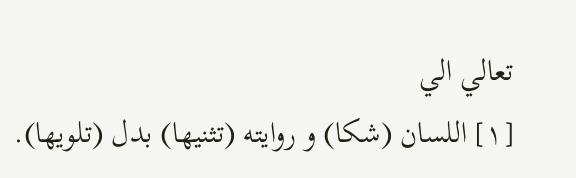تعالي الي
[١] اللسان (شكا) و روايته (تثنيها) بدل (تلويها).